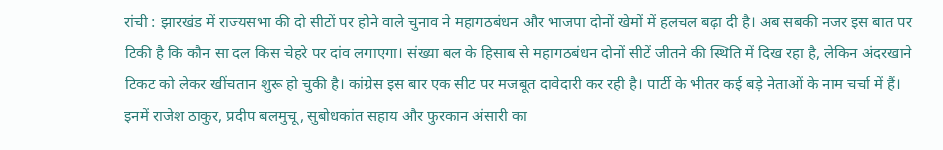रांची : झारखंड में राज्यसभा की दो सीटों पर होने वाले चुनाव ने महागठबंधन और भाजपा दोनों खेमों में हलचल बढ़ा दी है। अब सबकी नजर इस बात पर टिकी है कि कौन सा दल किस चेहरे पर दांव लगाएगा। संख्या बल के हिसाब से महागठबंधन दोनों सीटें जीतने की स्थिति में दिख रहा है, लेकिन अंदरखाने टिकट को लेकर खींचतान शुरू हो चुकी है। कांग्रेस इस बार एक सीट पर मजबूत दावेदारी कर रही है। पार्टी के भीतर कई बड़े नेताओं के नाम चर्चा में हैं। इनमें राजेश ठाकुर, प्रदीप बलमुचू, सुबोधकांत सहाय और फुरकान अंसारी का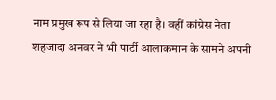नाम प्रमुख रूप से लिया जा रहा है। वहीं कांग्रेस नेता शहजादा अनवर ने भी पार्टी आलाकमान के सामने अपनी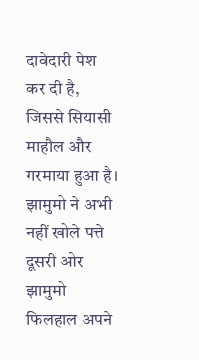दावेदारी पेश कर दी है, जिससे सियासी माहौल और गरमाया हुआ है।
झामुमो ने अभी नहीं खोले पत्ते
दूसरी ओर झामुमो फिलहाल अपने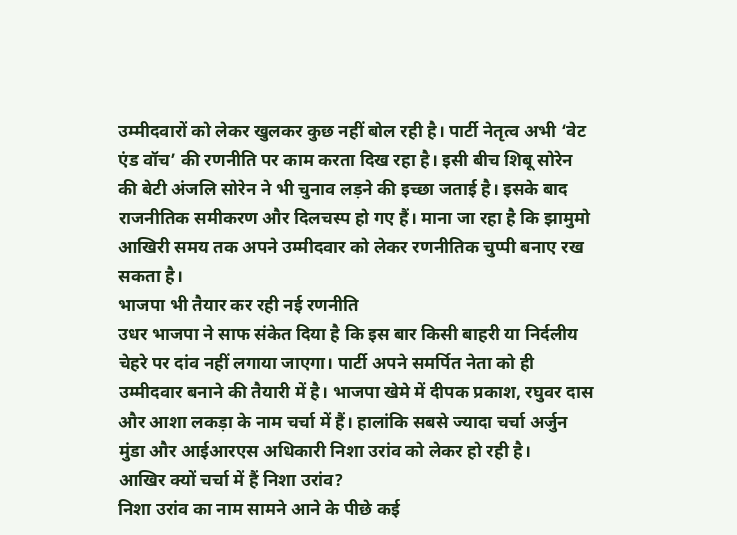उम्मीदवारों को लेकर खुलकर कुछ नहीं बोल रही है। पार्टी नेतृत्व अभी ‘वेट एंड वॉच’ की रणनीति पर काम करता दिख रहा है। इसी बीच शिबू सोरेन की बेटी अंजलि सोरेन ने भी चुनाव लड़ने की इच्छा जताई है। इसके बाद राजनीतिक समीकरण और दिलचस्प हो गए हैं। माना जा रहा है कि झामुमो आखिरी समय तक अपने उम्मीदवार को लेकर रणनीतिक चुप्पी बनाए रख सकता है।
भाजपा भी तैयार कर रही नई रणनीति
उधर भाजपा ने साफ संकेत दिया है कि इस बार किसी बाहरी या निर्दलीय चेहरे पर दांव नहीं लगाया जाएगा। पार्टी अपने समर्पित नेता को ही उम्मीदवार बनाने की तैयारी में है। भाजपा खेमे में दीपक प्रकाश, रघुवर दास और आशा लकड़ा के नाम चर्चा में हैं। हालांकि सबसे ज्यादा चर्चा अर्जुन मुंडा और आईआरएस अधिकारी निशा उरांव को लेकर हो रही है।
आखिर क्यों चर्चा में हैं निशा उरांव?
निशा उरांव का नाम सामने आने के पीछे कई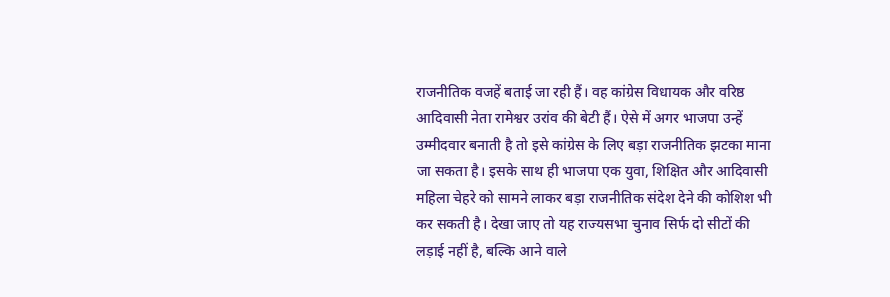राजनीतिक वजहें बताई जा रही हैं। वह कांग्रेस विधायक और वरिष्ठ आदिवासी नेता रामेश्वर उरांव की बेटी हैं। ऐसे में अगर भाजपा उन्हें उम्मीदवार बनाती है तो इसे कांग्रेस के लिए बड़ा राजनीतिक झटका माना जा सकता है। इसके साथ ही भाजपा एक युवा, शिक्षित और आदिवासी महिला चेहरे को सामने लाकर बड़ा राजनीतिक संदेश देने की कोशिश भी कर सकती है। देखा जाए तो यह राज्यसभा चुनाव सिर्फ दो सीटों की लड़ाई नहीं है, बल्कि आने वाले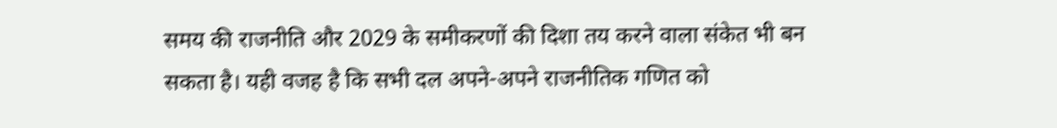समय की राजनीति और 2029 के समीकरणों की दिशा तय करने वाला संकेत भी बन सकता है। यही वजह है कि सभी दल अपने-अपने राजनीतिक गणित को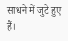साधने में जुटे हुए हैं।